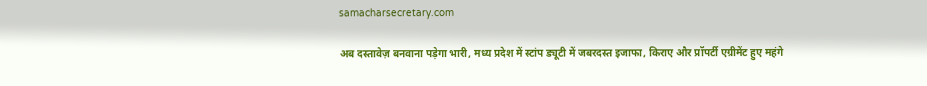samacharsecretary.com

अब दस्तावेज़ बनवाना पड़ेगा भारी, मध्य प्रदेश में स्टांप ड्यूटी में जबरदस्त इजाफा, किराए और प्रॉपर्टी एग्रीमेंट हुए महंगे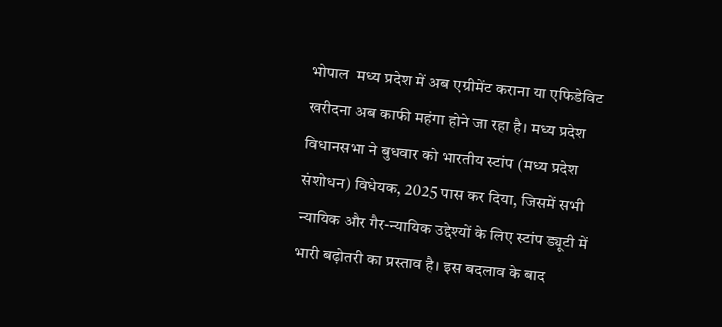भोपाल  मध्य प्रदेश में अब एग्रीमेंट कराना या एफिडेविट खरीदना अब काफी महंगा होने जा रहा है। मध्य प्रदेश विधानसभा ने बुधवार को भारतीय स्टांप (मध्य प्रदेश संशोधन) विधेयक, 2025 पास कर दिया, जिसमें सभी न्यायिक और गैर-न्यायिक उद्देश्यों के लिए स्टांप ड्यूटी में भारी बढ़ोतरी का प्रस्ताव है। इस बदलाव के बाद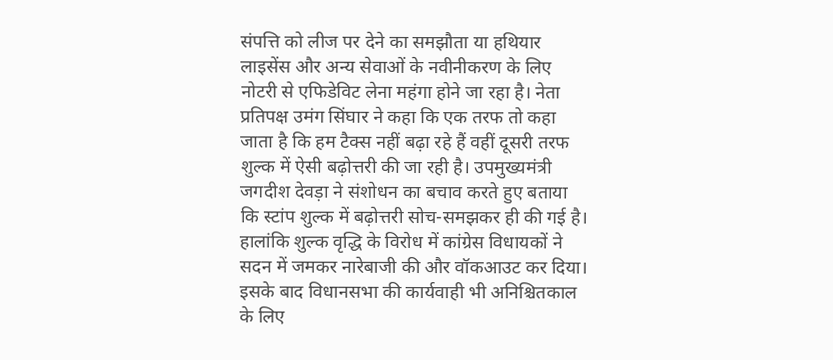संपत्ति को लीज पर देने का समझौता या हथियार लाइसेंस और अन्य सेवाओं के नवीनीकरण के लिए नोटरी से एफिडेविट लेना महंगा होने जा रहा है। नेता प्रतिपक्ष उमंग सिंघार ने कहा कि एक तरफ तो कहा जाता है कि हम टैक्स नहीं बढ़ा रहे हैं वहीं दूसरी तरफ शुल्क में ऐसी बढ़ोत्तरी की जा रही है। उपमुख्यमंत्री जगदीश देवड़ा ने संशोधन का बचाव करते हुए बताया कि स्टांप शुल्क में बढ़ोत्तरी सोच-समझकर ही की गई है। हालांकि शुल्क वृद्धि के विरोध में कांग्रेस विधायकों ने सदन में जमकर नारेबाजी की और वॉकआउट कर दिया। इसके बाद विधानसभा की कार्यवाही भी अनिश्चितकाल के लिए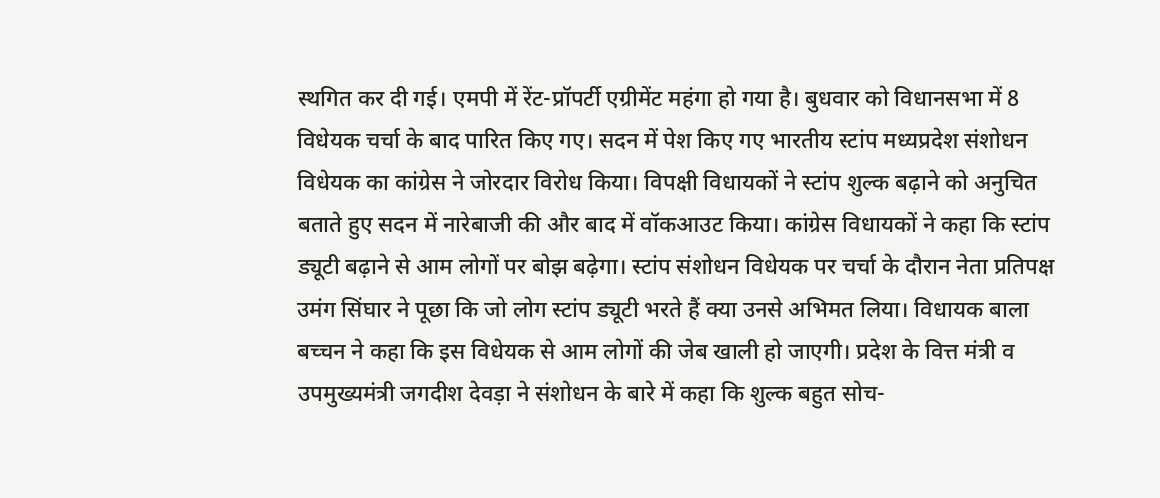स्थगित कर दी गई। एमपी में रेंट-प्रॉपर्टी एग्रीमेंट महंगा हो गया है। बुधवार को विधानसभा में 8 विधेयक चर्चा के बाद पारित किए गए। सदन में पेश किए गए भारतीय स्टांप मध्यप्रदेश संशोधन विधेयक का कांग्रेस ने जोरदार विरोध किया। विपक्षी विधायकों ने स्टांप शुल्क बढ़ाने को अनुचित बताते हुए सदन में नारेबाजी की और बाद में वॉकआउट किया। कांग्रेस विधायकों ने कहा कि स्टांप ड्यूटी बढ़ाने से आम लोगों पर बोझ बढ़ेगा। स्टांप संशोधन विधेयक पर चर्चा के दौरान नेता प्रतिपक्ष उमंग सिंघार ने पूछा कि जो लोग स्टांप ड्यूटी भरते हैं क्या उनसे अभिमत लिया। विधायक बाला बच्चन ने कहा कि इस विधेयक से आम लोगों की जेब खाली हो जाएगी। प्रदेश के वित्त मंत्री व उपमुख्यमंत्री जगदीश देवड़ा ने संशोधन के बारे में कहा कि शुल्क बहुत सोच-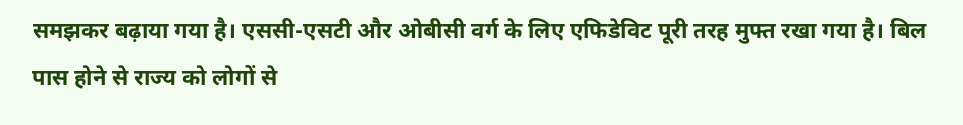समझकर बढ़ाया गया है। एससी-एसटी और ओबीसी वर्ग के लिए एफिडेविट पूरी तरह मुफ्त रखा गया है। बिल पास होने से राज्य को लोगों से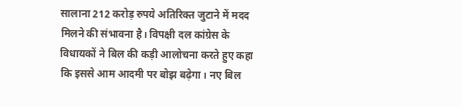सालाना 212 करोड़ रुपये अतिरिक्त जुटाने में मदद मिलने की संभावना है। विपक्षी दल कांग्रेस के विधायकों ने बिल की कड़ी आलोचना करते हुए कहा कि इससे आम आदमी पर बोझ बढ़ेगा। नए बिल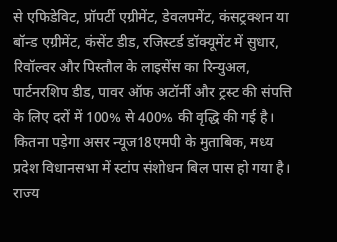से एफिडेविट, प्रॉपर्टी एग्रीमेंट, डेवलपमेंट, कंसट्रक्शन या बॉन्ड एग्रीमेंट, कंसेंट डीड, रजिस्टर्ड डॉक्यूमेंट में सुधार, रिवॉल्वर और पिस्तौल के लाइसेंस का रिन्युअल, पार्टनरशिप डीड, पावर ऑफ अटॉर्नी और ट्रस्ट की संपत्ति के लिए दरों में 100% से 400% की वृद्धि की गई है। कितना पड़ेगा असर न्यूज18एमपी के मुताबिक, मध्य प्रदेश विधानसभा में स्टांप संशोधन बिल पास हो गया है। राज्य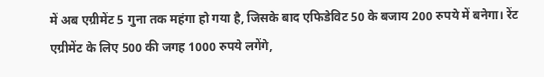में अब एग्रीमेंट 5 गुना तक महंगा हो गया है, जिसके बाद एफिडेविट 50 के बजाय 200 रुपये में बनेगा। रेंट एग्रीमेंट के लिए 500 की जगह 1000 रुपये लगेंगे,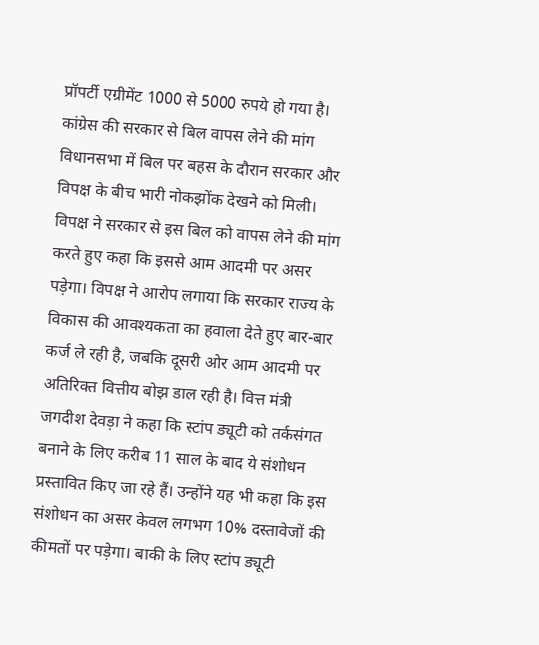प्रॉपर्टी एग्रीमेंट 1000 से 5000 रुपये हो गया है। कांग्रेस की सरकार से बिल वापस लेने की मांग विधानसभा में बिल पर बहस के दौरान सरकार और विपक्ष के बीच भारी नोकझोंक देखने को मिली। विपक्ष ने सरकार से इस बिल को वापस लेने की मांग करते हुए कहा कि इससे आम आदमी पर असर पड़ेगा। विपक्ष ने आरोप लगाया कि सरकार राज्य के विकास की आवश्यकता का हवाला देते हुए बार-बार कर्ज ले रही है, जबकि दूसरी ओर आम आदमी पर अतिरिक्त वित्तीय बोझ डाल रही है। वित्त मंत्री जगदीश देवड़ा ने कहा कि स्टांप ड्यूटी को तर्कसंगत बनाने के लिए करीब 11 साल के बाद ये संशोधन प्रस्तावित किए जा रहे हैं। उन्होंने यह भी कहा कि इस संशोधन का असर केवल लगभग 10% दस्तावेजों की कीमतों पर पड़ेगा। बाकी के लिए स्टांप ड्यूटी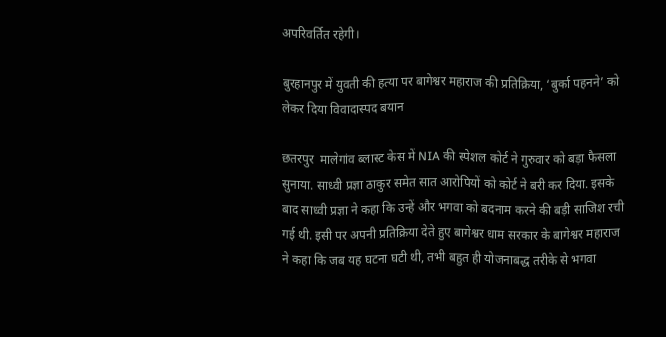अपरिवर्तित रहेगी।

बुरहानपुर में युवती की हत्या पर बागेश्वर महाराज की प्रतिक्रिया, ‘बुर्का पहनने’ को लेकर दिया विवादास्पद बयान

छतरपुर  मालेगांव ब्लास्ट केस में NIA की स्पेशल कोर्ट ने गुरुवार को बड़ा फैसला सुनाया. साध्वी प्रज्ञा ठाकुर समेत सात आरोपियों को कोर्ट ने बरी कर दिया. इसके बाद साध्वी प्रज्ञा ने कहा कि उन्हें और भगवा को बदनाम करने की बड़ी साजिश रची गई थी. इसी पर अपनी प्रतिक्रिया देते हुए बागेश्वर धाम सरकार के बागेश्वर महाराज ने कहा कि जब यह घटना घटी थी, तभी बहुत ही योजनाबद्ध तरीके से भगवा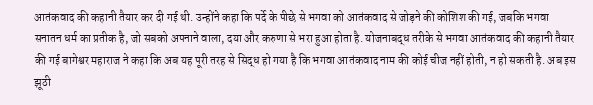आतंकवाद की कहानी तैयार कर दी गई थी. उन्होंने कहा कि पर्दे के पीछे से भगवा को आतंकवाद से जोड़ने की कोशिश की गई, जबकि भगवा सनातन धर्म का प्रतीक है, जो सबको अपनाने वाला, दया और करुणा से भरा हुआ होता है. योजनाबद्ध तरीके से भगवा आतंकवाद की कहानी तैयार की गई बागेश्वर महाराज ने कहा कि अब यह पूरी तरह से सिद्ध हो गया है कि भगवा आतंकवाद नाम की कोई चीज नहीं होती, न हो सकती है. अब इस झूठी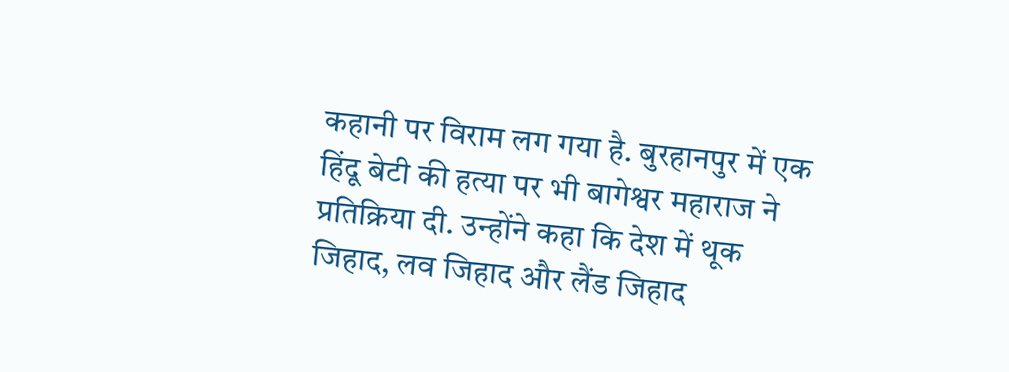कहानी पर विराम लग गया है. बुरहानपुर में एक हिंदू बेटी की हत्या पर भी बागेश्वर महाराज ने प्रतिक्रिया दी. उन्होंने कहा कि देश में थूक जिहाद, लव जिहाद और लैंड जिहाद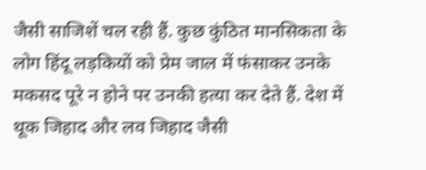जैसी साजिशें चल रही हैं. कुछ कुंठित मानसिकता के लोग हिंदू लड़कियों को प्रेम जाल में फंसाकर उनके मकसद पूरे न होने पर उनकी हत्या कर देते हैं. देश में थूक जिहाद और लव जिहाद जैसी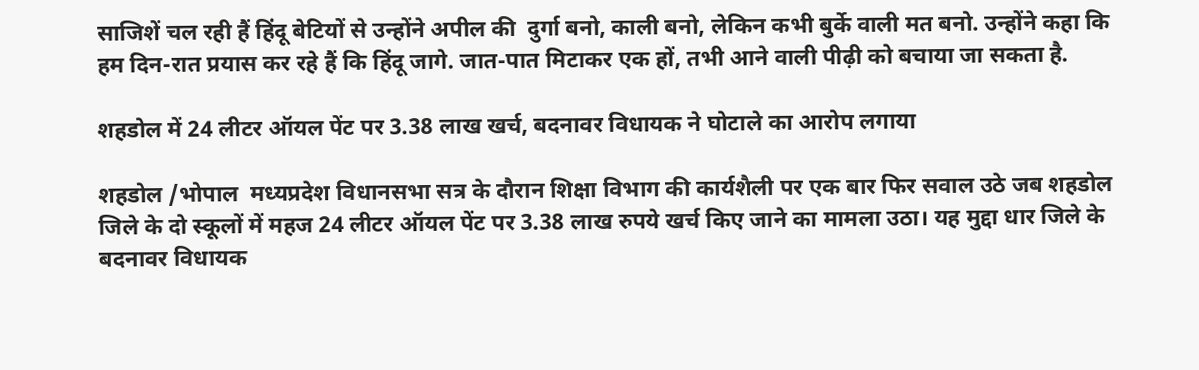साजिशें चल रही हैं हिंदू बेटियों से उन्होंने अपील की  दुर्गा बनो, काली बनो, लेकिन कभी बुर्के वाली मत बनो. उन्होंने कहा कि हम दिन-रात प्रयास कर रहे हैं कि हिंदू जागे. जात-पात मिटाकर एक हों, तभी आने वाली पीढ़ी को बचाया जा सकता है.

शहडोल में 24 लीटर ऑयल पेंट पर 3.38 लाख खर्च, बदनावर विधायक ने घोटाले का आरोप लगाया

शहडोल /भोपाल  मध्यप्रदेश विधानसभा सत्र के दौरान शिक्षा विभाग की कार्यशैली पर एक बार फिर सवाल उठे जब शहडोल जिले के दो स्कूलों में महज 24 लीटर ऑयल पेंट पर 3.38 लाख रुपये खर्च किए जाने का मामला उठा। यह मुद्दा धार जिले के बदनावर विधायक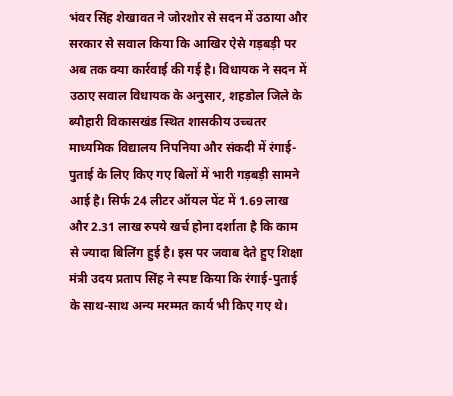भंवर सिंह शेखावत ने जोरशोर से सदन में उठाया और सरकार से सवाल किया कि आखिर ऐसे गड़बड़ी पर अब तक क्या कार्रवाई की गई है। विधायक ने सदन में उठाए सवाल विधायक के अनुसार, शहडोल जिले के ब्यौहारी विकासखंड स्थित शासकीय उच्चतर माध्यमिक विद्यालय निपनिया और संकदी में रंगाई-पुताई के लिए किए गए बिलों में भारी गड़बड़ी सामने आई है। सिर्फ 24 लीटर ऑयल पेंट में 1.69 लाख और 2.31 लाख रुपये खर्च होना दर्शाता है कि काम से ज्यादा बिलिंग हुई है। इस पर जवाब देते हुए शिक्षा मंत्री उदय प्रताप सिंह ने स्पष्ट किया कि रंगाई-पुताई के साथ-साथ अन्य मरम्मत कार्य भी किए गए थे।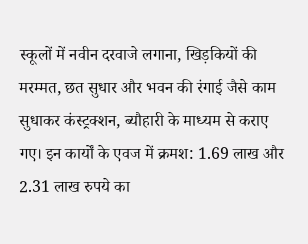स्कूलों में नवीन दरवाजे लगाना, खिड़कियों की मरम्मत, छत सुधार और भवन की रंगाई जैसे काम सुधाकर कंस्ट्रक्शन, ब्यौहारी के माध्यम से कराए गए। इन कार्यों के एवज में क्रमश: 1.69 लाख और 2.31 लाख रुपये का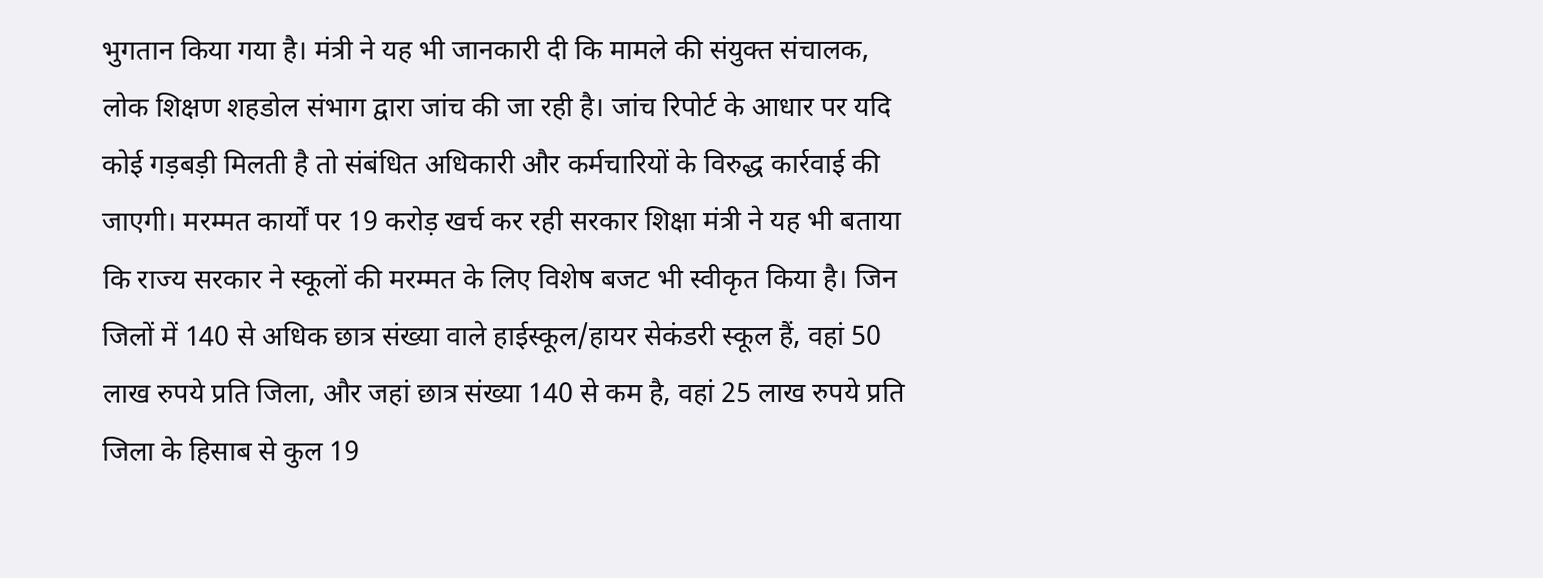भुगतान किया गया है। मंत्री ने यह भी जानकारी दी कि मामले की संयुक्त संचालक, लोक शिक्षण शहडोल संभाग द्वारा जांच की जा रही है। जांच रिपोर्ट के आधार पर यदि कोई गड़बड़ी मिलती है तो संबंधित अधिकारी और कर्मचारियों के विरुद्ध कार्रवाई की जाएगी। मरम्मत कार्यों पर 19 करोड़ खर्च कर रही सरकार शिक्षा मंत्री ने यह भी बताया कि राज्य सरकार ने स्कूलों की मरम्मत के लिए विशेष बजट भी स्वीकृत किया है। जिन जिलों में 140 से अधिक छात्र संख्या वाले हाईस्कूल/हायर सेकंडरी स्कूल हैं, वहां 50 लाख रुपये प्रति जिला, और जहां छात्र संख्या 140 से कम है, वहां 25 लाख रुपये प्रति जिला के हिसाब से कुल 19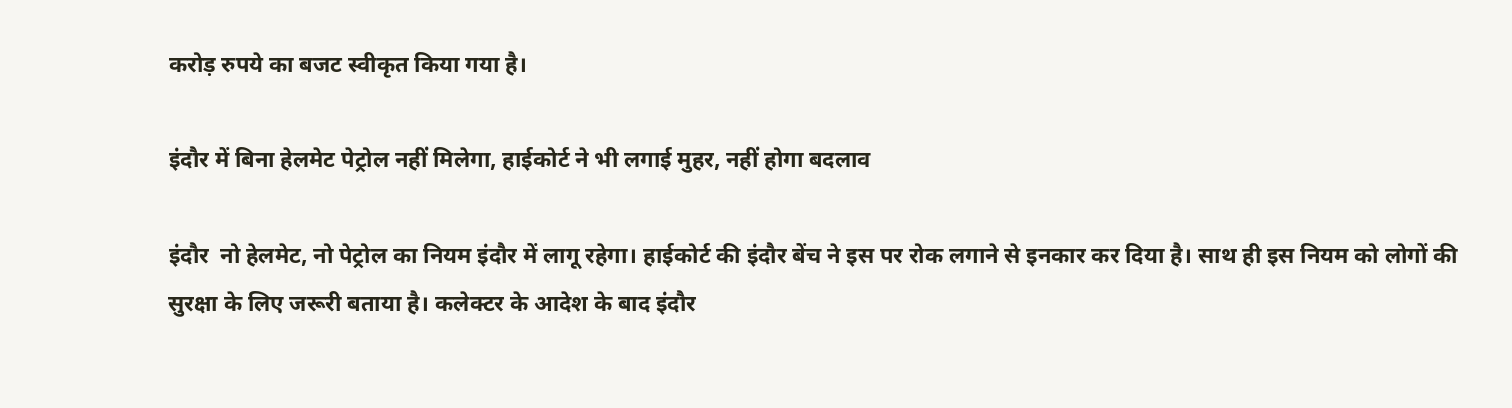करोड़ रुपये का बजट स्वीकृत किया गया है।

इंदौर में बिना हेलमेट पेट्रोल नहीं मिलेगा, हाईकोर्ट ने भी लगाई मुहर, नहीं होगा बदलाव

इंदौर  नो हेलमेट, नो पेट्रोल का नियम इंदौर में लागू रहेगा। हाईकोर्ट की इंदौर बेंच ने इस पर रोक लगाने से इनकार कर दिया है। साथ ही इस नियम को लोगों की सुरक्षा के लिए जरूरी बताया है। कलेक्टर के आदेश के बाद इंदौर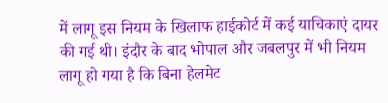में लागू इस नियम के खिलाफ हाईकोर्ट में कई याचिकाएं दायर की गई थी। इंदौर के बाद भोपाल और जबलपुर में भी नियम लागू हो गया है कि बिना हेलमेट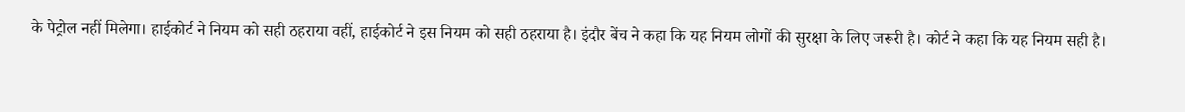के पेट्रोल नहीं मिलेगा। हाईकोर्ट ने नियम को सही ठहराया वहीं, हाईकोर्ट ने इस नियम को सही ठहराया है। इंदौर बेंच ने कहा कि यह नियम लोगों की सुरक्षा के लिए जरूरी है। कोर्ट ने कहा कि यह नियम सही है।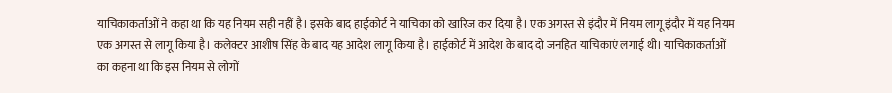याचिकाकर्ताओं ने कहा था कि यह नियम सही नहीं है। इसके बाद हाईकोर्ट ने याचिका को खारिज कर दिया है। एक अगस्त से इंदौर में नियम लागू इंदौर में यह नियम एक अगस्त से लागू किया है। कलेक्टर आशीष सिंह के बाद यह आदेश लागू किया है। हाईकोर्ट में आदेश के बाद दो जनहित याचिकाएं लगाई थी। याचिकाकर्ताओं का कहना था कि इस नियम से लोगों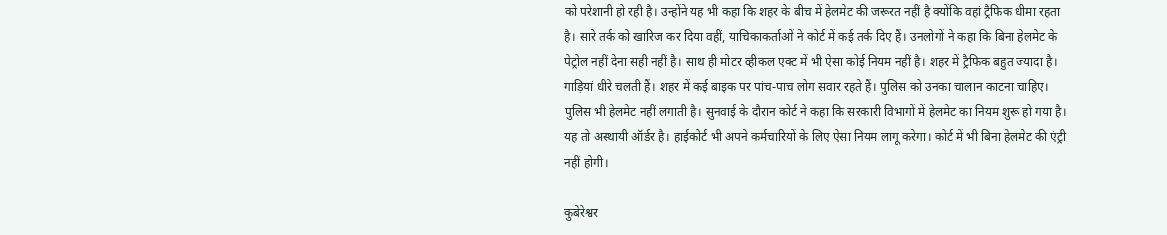को परेशानी हो रही है। उन्होंने यह भी कहा कि शहर के बीच में हेलमेट की जरूरत नहीं है क्योंकि वहां ट्रैफिक धीमा रहता है। सारे तर्क को खारिज कर दिया वहीं, याचिकाकर्ताओं ने कोर्ट में कई तर्क दिए हैं। उनलोगों ने कहा कि बिना हेलमेट के पेट्रोल नहीं देना सही नहीं है। साथ ही मोटर व्हीकल एक्ट में भी ऐसा कोई नियम नहीं है। शहर में ट्रैफिक बहुत ज्यादा है। गाड़ियां धीरे चलती हैं। शहर में कई बाइक पर पांच-पाच लोग सवार रहते हैं। पुलिस को उनका चालान काटना चाहिए। पुलिस भी हेलमेट नहीं लगाती है। सुनवाई के दौरान कोर्ट ने कहा कि सरकारी विभागों में हेलमेट का नियम शुरू हो गया है। यह तो अस्थायी ऑर्डर है। हाईकोर्ट भी अपने कर्मचारियों के लिए ऐसा नियम लागू करेगा। कोर्ट में भी बिना हेलमेट की एंट्री नहीं होगी।

कुबेरेश्वर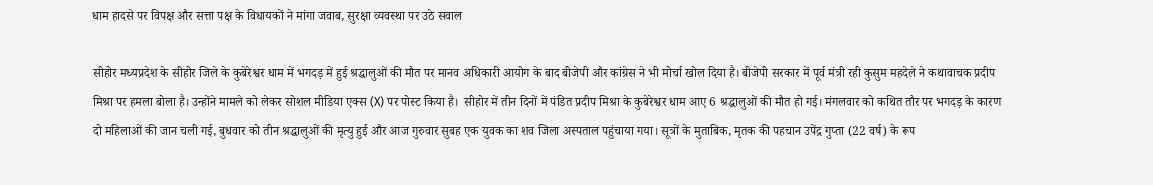धाम हादसे पर विपक्ष और सत्ता पक्ष के विधायकों ने मांगा जवाब, सुरक्षा व्यवस्था पर उठे सवाल

सीहोर मध्यप्रदेश के सीहोर जिले के कुबेरेश्वर धाम में भगदड़ में हुई श्रद्धालुओं की मौत पर मानव अधिकारी आयोग के बाद बीजेपी और कांग्रेस ने भी मोर्चा खोल दिया है। बीजेपी सरकार में पूर्व मंत्री रही कुसुम महदेले ने कथावाचक प्रदीप मिश्रा पर हमला बोला है। उन्होंने मामले को लेकर सोशल मीडिया एक्स (X) पर पोस्ट किया है।  सीहोर में तीन दिनों में पंडित प्रदीप मिश्रा के कुबेरेश्वर धाम आए 6 श्रद्धालुओं की मौत हो गई। मंगलवार को कथित तौर पर भगदड़ के कारण दो महिलाओं की जान चली गई, बुधवार को तीन श्रद्धालुओं की मृत्यु हुई और आज गुरुवार सुबह एक युवक का शव जिला अस्पताल पहुंचाया गया। सूत्रों के मुताबिक, मृतक की पहचान उपेंद्र गुप्ता (22 वर्ष) के रूप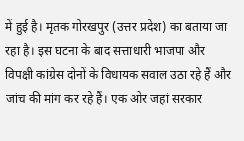में हुई है। मृतक गोरखपुर (उत्तर प्रदेश) का बताया जा रहा है। इस घटना के बाद सत्ताधारी भाजपा और विपक्षी कांग्रेस दोनों के विधायक सवाल उठा रहे हैं और जांच की मांग कर रहे हैं। एक ओर जहां सरकार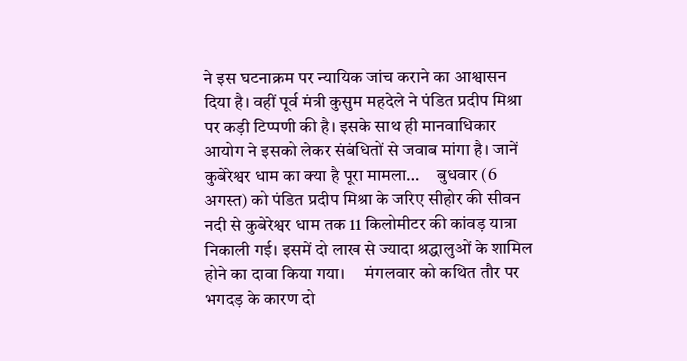ने इस घटनाक्रम पर न्यायिक जांच कराने का आश्वासन दिया है। वहीं पूर्व मंत्री कुसुम महदेले ने पंडित प्रदीप मिश्रा पर कड़ी टिप्पणी की है। इसके साथ ही मानवाधिकार आयोग ने इसको लेकर संबंधितों से जवाब मांगा है। जानें कुबेरेश्वर धाम का क्या है पूरा मामला…     बुधवार (6 अगस्त) को पंडित प्रदीप मिश्रा के जरिए सीहोर की सीवन नदी से कुबेरेश्वर धाम तक 11 किलोमीटर की कांवड़ यात्रा निकाली गई। इसमें दो लाख से ज्यादा श्रद्धालुओं के शामिल होने का दावा किया गया।     मंगलवार को कथित तौर पर भगदड़ के कारण दो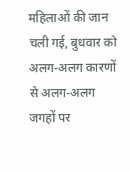महिलाओं की जान चली गई, बुधवार को अलग-अलग कारणों से अलग-अलग जगहों पर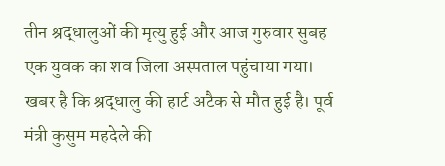तीन श्रद्धालुओं की मृत्यु हुई और आज गुरुवार सुबह एक युवक का शव जिला अस्पताल पहुंचाया गया। खबर है कि श्रद्धालु की हार्ट अटैक से मौत हुई है। पूर्व मंत्री कुसुम महदेले की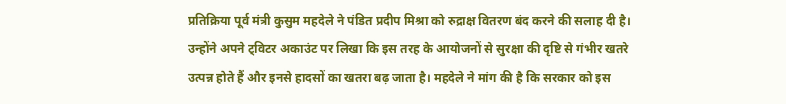प्रतिक्रिया पूर्व मंत्री कुसुम महदेले ने पंडित प्रदीप मिश्रा को रुद्राक्ष वितरण बंद करने की सलाह दी है। उन्होंने अपने ट्विटर अकाउंट पर लिखा कि इस तरह के आयोजनों से सुरक्षा की दृष्टि से गंभीर खतरे उत्पन्न होते हैं और इनसे हादसों का खतरा बढ़ जाता है। महदेले ने मांग की है कि सरकार को इस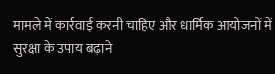मामले में कार्रवाई करनी चाहिए और धार्मिक आयोजनों में सुरक्षा के उपाय बढ़ाने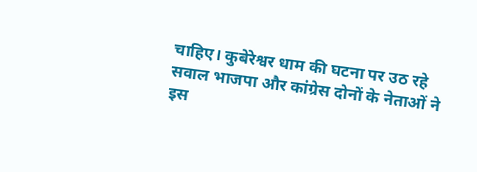चाहिए। कुबेरेश्वर धाम की घटना पर उठ रहे सवाल भाजपा और कांग्रेस दोनों के नेताओं ने इस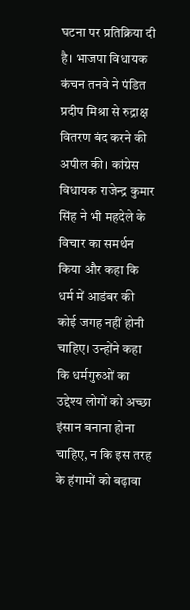घटना पर प्रतिक्रिया दी है। भाजपा विधायक कंचन तनवे ने पंडित प्रदीप मिश्रा से रुद्राक्ष वितरण बंद करने की अपील की। कांग्रेस विधायक राजेन्द्र कुमार सिंह ने भी महदेले के विचार का समर्थन किया और कहा कि धर्म में आडंबर की कोई जगह नहीं होनी चाहिए। उन्होंने कहा कि धर्मगुरुओं का उद्देश्य लोगों को अच्छा इंसान बनाना होना चाहिए, न कि इस तरह के हंगामों को बढ़ावा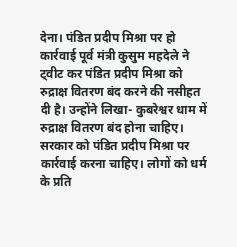देना। पंडित प्रदीप मिश्रा पर हो कार्रवाई पूर्व मंत्री कुसुम महदेले ने ट्वीट कर पंडित प्रदीप मिश्रा को रुद्राक्ष वितरण बंद करने की नसीहत दी है। उन्होंने लिखा- कुबरेश्वर धाम में रुद्राक्ष वितरण बंद होना चाहिए। सरकार को पंडित प्रदीप मिश्रा पर कार्रवाई करना चाहिए। लोगों को धर्म के प्रति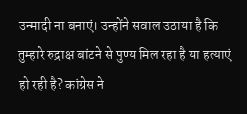उन्मादी ना बनाएं। उन्होंने सवाल उठाया है कि तुम्हारे रुद्राक्ष बांटने से पुण्य मिल रहा है या हत्याएं हो रही है? कांग्रेस ने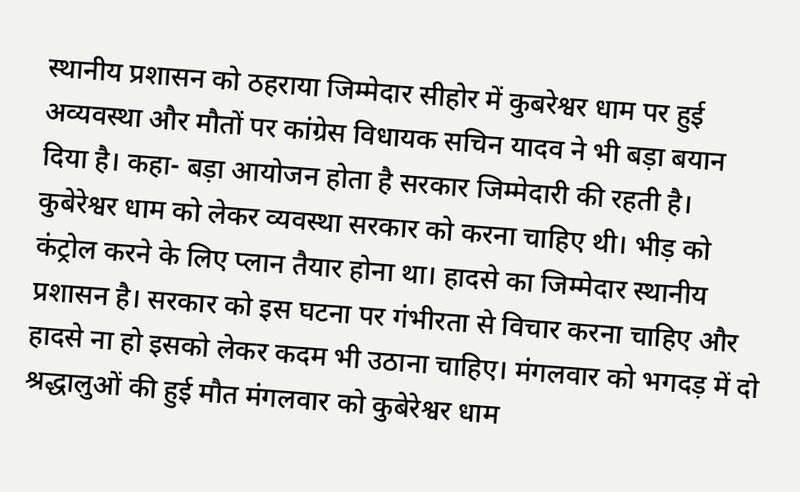स्थानीय प्रशासन को ठहराया जिम्मेदार सीहोर में कुबरेश्वर धाम पर हुई अव्यवस्था और मौतों पर कांग्रेस विधायक सचिन यादव ने भी बड़ा बयान दिया है। कहा- बड़ा आयोजन होता है सरकार जिम्मेदारी की रहती है। कुबेरेश्वर धाम को लेकर व्यवस्था सरकार को करना चाहिए थी। भीड़ को कंट्रोल करने के लिए प्लान तैयार होना था। हादसे का जिम्मेदार स्थानीय प्रशासन है। सरकार को इस घटना पर गंभीरता से विचार करना चाहिए और हादसे ना हो इसको लेकर कदम भी उठाना चाहिए। मंगलवार को भगदड़ में दो श्रद्धालुओं की हुई मौत मंगलवार को कुबेरेश्वर धाम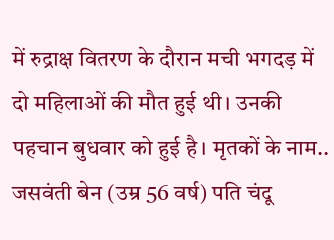में रुद्राक्ष वितरण के दौरान मची भगदड़ में दो महिलाओं की मौत हुई थी। उनकी पहचान बुधवार को हुई है। मृतकों के नाम..     जसवंती बेन (उम्र 56 वर्ष) पति चंदू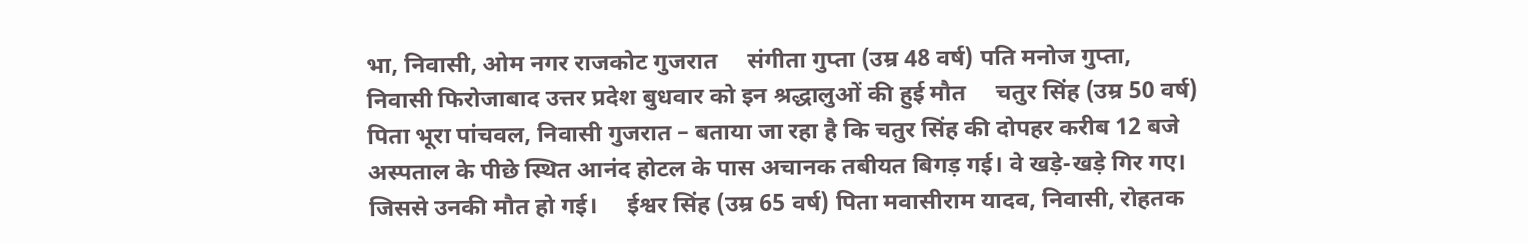भा, निवासी, ओम नगर राजकोट गुजरात     संगीता गुप्ता (उम्र 48 वर्ष) पति मनोज गुप्ता, निवासी फिरोजाबाद उत्तर प्रदेश बुधवार को इन श्रद्धालुओं की हुई मौत     चतुर सिंह (उम्र 50 वर्ष) पिता भूरा पांचवल, निवासी गुजरात – बताया जा रहा है कि चतुर सिंह की दोपहर करीब 12 बजे अस्पताल के पीछे स्थित आनंद होटल के पास अचानक तबीयत बिगड़ गई। वे खड़े-खड़े गिर गए। जिससे उनकी मौत हो गई।     ईश्वर सिंह (उम्र 65 वर्ष) पिता मवासीराम यादव, निवासी, रोहतक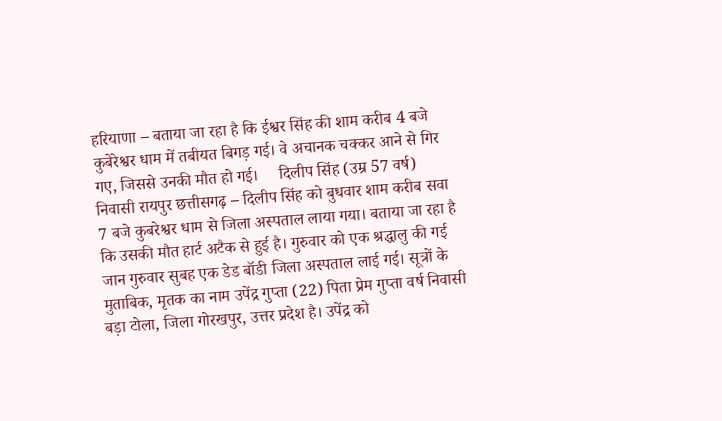हरियाणा – बताया जा रहा है कि ईश्वर सिंह की शाम करीब 4 बजे कुबेरेश्वर धाम में तबीयत बिगड़ गई। वे अचानक चक्कर आने से गिर गए, जिससे उनकी मौत हो गई।     दिलीप सिंह (उम्र 57 वर्ष) निवासी रायपुर छत्तीसगढ़ – दिलीप सिंह को बुधवार शाम करीब सवा 7 बजे कुबरेश्वर धाम से जिला अस्पताल लाया गया। बताया जा रहा है कि उसकी मौत हार्ट अटैक से हुई है। गुरुवार को एक श्रद्धालु की गई जान गुरुवार सुबह एक डेड बॉडी जिला अस्पताल लाई गई। सूत्रों के मुताबिक, मृतक का नाम उपेंद्र गुप्ता (22) पिता प्रेम गुप्ता वर्ष निवासी बड़ा टोला, जिला गोरखपुर, उत्तर प्रदेश है। उपेंद्र को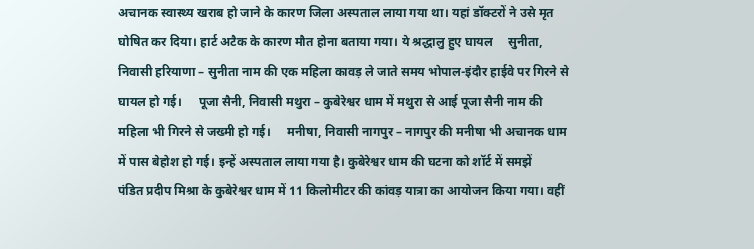अचानक स्वास्थ्य खराब हो जाने के कारण जिला अस्पताल लाया गया था। यहां डॉक्टरों ने उसे मृत घोषित कर दिया। हार्ट अटैक के कारण मौत होना बताया गया। ये श्रद्धालु हुए घायल     सुनीता, निवासी हरियाणा – सुनीता नाम की एक महिला कावड़ ले जाते समय भोपाल-इंदौर हाईवे पर गिरने से घायल हो गई।     पूजा सैनी, निवासी मथुरा – कुबेरेश्वर धाम में मथुरा से आई पूजा सैनी नाम की महिला भी गिरने से जख्मी हो गई।     मनीषा, निवासी नागपुर – नागपुर की मनीषा भी अचानक धाम में पास बेहोश हो गई। इन्हें अस्पताल लाया गया है। कुबेरेश्वर धाम की घटना को शॉर्ट में समझें     पंडित प्रदीप मिश्रा के कुबेरेश्वर धाम में 11 किलोमीटर की कांवड़ यात्रा का आयोजन किया गया। वहीं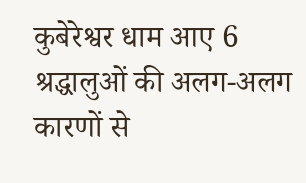कुबेरेश्वर धाम आए 6 श्रद्धालुओं की अलग-अलग कारणों से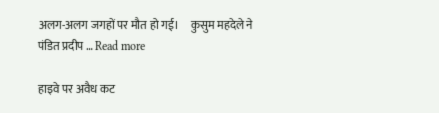अलग-अलग जगहों पर मौत हो गई।     कुसुम महदेले ने पंडित प्रदीप … Read more

हाइवे पर अवैध कट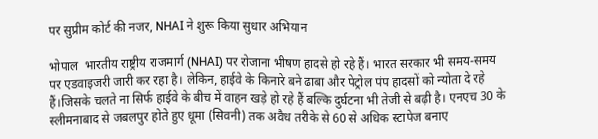पर सुप्रीम कोर्ट की नजर, NHAI ने शुरू किया सुधार अभियान

भोपाल  भारतीय राष्ट्रीय राजमार्ग (NHAI) पर रोजाना भीषण हादसे हो रहे हैं। भारत सरकार भी समय-समय पर एडवाइजरी जारी कर रहा है। लेकिन, हाईवे के किनारे बने ढाबा और पेट्रोल पंप हादसों को न्योता दे रहे हैं।जिसके चलते ना सिर्फ हाईवे के बीच में वाहन खड़े हो रहे हैं बल्कि दुर्घटना भी तेजी से बढ़ी है। एनएच 30 के स्लीमनाबाद से जबलपुर होते हुए धूमा (सिवनी) तक अवैध तरीके से 60 से अधिक स्टापेज बनाए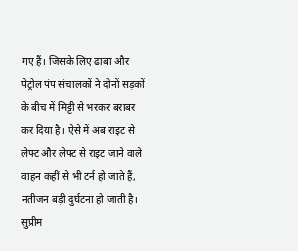गए हैं। जिसके लिए ढाबा और पेट्रोल पंप संचालकों ने दोनों सड़कों के बीच में मिट्टी से भरकर बराबर कर दिया है। ऐसे में अब राइट से लेफ्ट और लेफ्ट से राइट जाने वाले वाहन कहीं से भी टर्न हो जाते हैं, नतीजन बड़ी दुर्घटना हो जाती है। सुप्रीम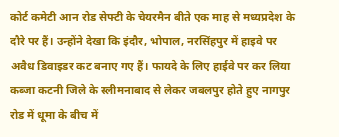कोर्ट कमेटी आन रोड सेफ्टी के चेयरमैन बीते एक माह से मध्यप्रदेश के दौरे पर हैं। उन्होंने देखा कि इंदौर, भोपाल, नरसिंहपुर में हाइवे पर अवैध डिवाइडर कट बनाए गए हैं। फायदे के लिए हाईवे पर कर लिया कब्जा कटनी जिले के स्लीमनाबाद से लेकर जबलपुर होते हुए नागपुर रोड में धूमा के बीच में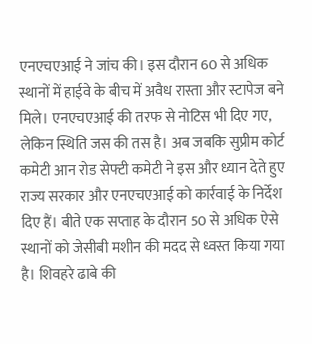एनएचएआई ने जांच की। इस दौरान 60 से अधिक स्थानों में हाईवे के बीच में अवैध रास्ता और स्टापेज बने मिले। एनएचएआई की तरफ से नोटिस भी दिए गए, लेकिन स्थिति जस की तस है। अब जबकि सुप्रीम कोर्ट कमेटी आन रोड सेफ्टी कमेटी ने इस और ध्यान देते हुए राज्य सरकार और एनएचएआई को कार्रवाई के निर्देश दिए हैं। बीते एक सप्ताह के दौरान 50 से अधिक ऐसे स्थानों को जेसीबी मशीन की मदद से ध्वस्त किया गया है। शिवहरे ढाबे की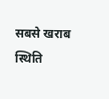सबसे खराब स्थिति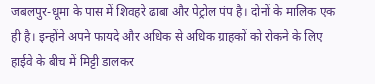जबलपुर-धूमा के पास में शिवहरे ढाबा और पेट्रोल पंप है। दोनों के मालिक एक ही है। इन्होंने अपने फायदे और अधिक से अधिक ग्राहकों को रोकने के लिए हाईवे के बीच में मिट्टी डालकर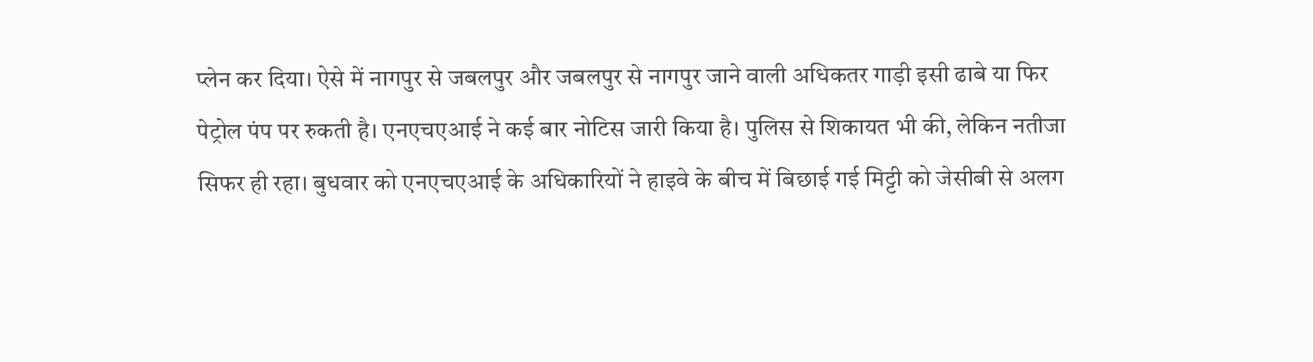प्लेन कर दिया। ऐसे में नागपुर से जबलपुर और जबलपुर से नागपुर जाने वाली अधिकतर गाड़ी इसी ढाबे या फिर पेट्रोल पंप पर रुकती है। एनएचएआई ने कई बार नोटिस जारी किया है। पुलिस से शिकायत भी की, लेकिन नतीजा सिफर ही रहा। बुधवार को एनएचएआई के अधिकारियों ने हाइवे के बीच में बिछाई गई मिट्टी को जेसीबी से अलग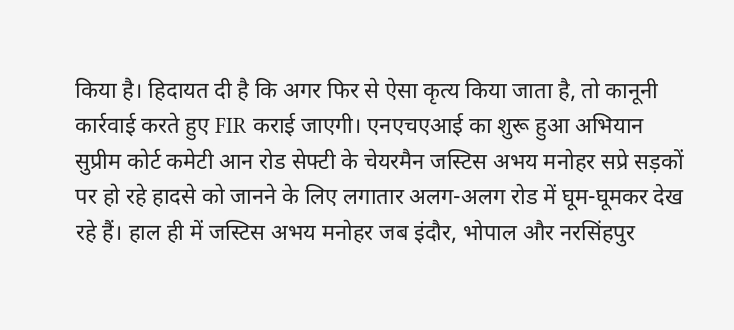किया है। हिदायत दी है कि अगर फिर से ऐसा कृत्य किया जाता है, तो कानूनी कार्रवाई करते हुए FIR कराई जाएगी। एनएचएआई का शुरू हुआ अभियान सुप्रीम कोर्ट कमेटी आन रोड सेफ्टी के चेयरमैन जस्टिस अभय मनोहर सप्रे सड़कों पर हो रहे हादसे को जानने के लिए लगातार अलग-अलग रोड में घूम-घूमकर देख रहे हैं। हाल ही में जस्टिस अभय मनोहर जब इंदौर, भोपाल और नरसिंहपुर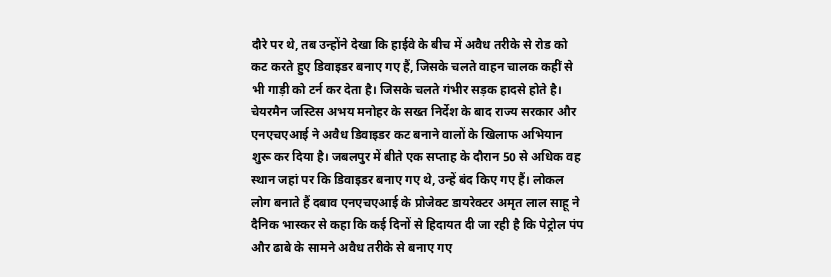दौरे पर थे, तब उन्होंने देखा कि हाईवे के बीच में अवैध तरीके से रोड को कट करते हुए डिवाइडर बनाए गए हैं, जिसके चलते वाहन चालक कहीं से भी गाड़ी को टर्न कर देता है। जिसके चलते गंभीर सड़क हादसे होते है। चेयरमैन जस्टिस अभय मनोहर के सख्त निर्देश के बाद राज्य सरकार और एनएचएआई ने अवैध डिवाइडर कट बनाने वालों के खिलाफ अभियान शुरू कर दिया है। जबलपुर में बीते एक सप्ताह के दौरान 50 से अधिक वह स्थान जहां पर कि डिवाइडर बनाए गए थे, उन्हें बंद किए गए हैं। लोकल लोग बनाते हैं दबाव एनएचएआई के प्रोजेक्ट डायरेक्टर अमृत लाल साहू ने दैनिक भास्कर से कहा कि कई दिनों से हिदायत दी जा रही है कि पेट्रोल पंप और ढाबे के सामने अवैध तरीके से बनाए गए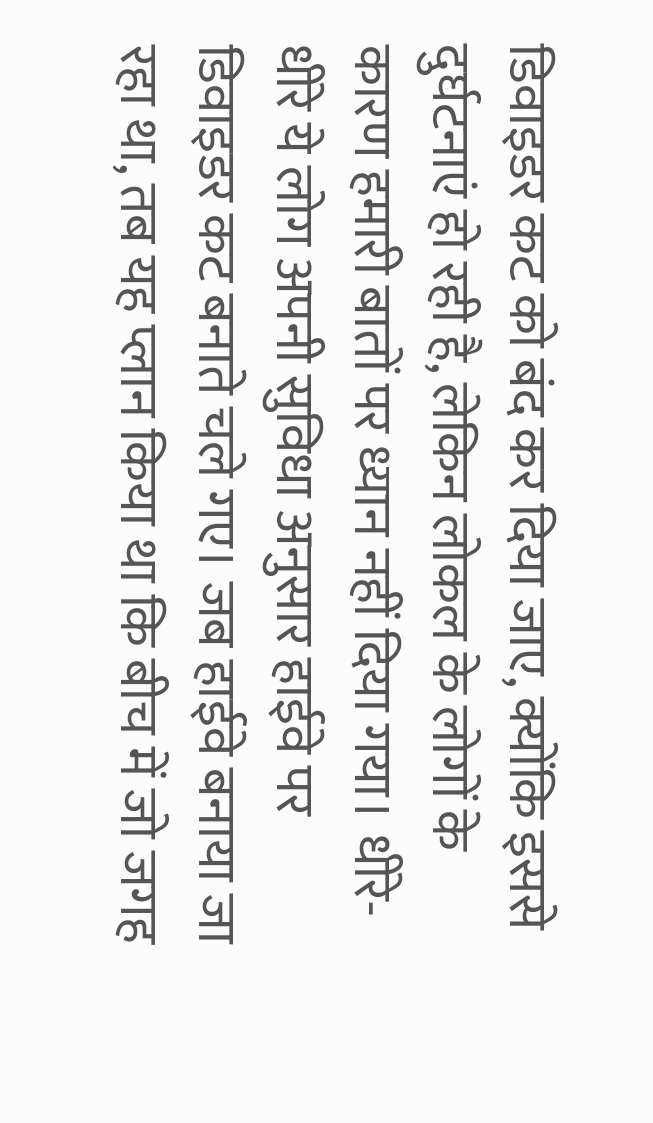डिवाइडर कट को बंद कर दिया जाए, क्योंकि इससे दुर्घटनाएं हो रही है, लेकिन लोकल के लोगों के कारण हमारी बातों पर ध्यान नहीं दिया गया। धीरे-धीरे ये लोग अपनी सुविधा अनुसार हाईवे पर डिवाइडर कट बनाते चले गए। जब हाईवे बनाया जा रहा था, तब यह प्लान किया था कि बीच में जो जगह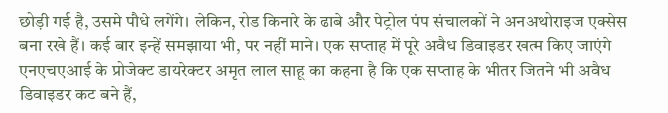छोड़ी गई है, उसमे पौधे लगेंगे। लेकिन, रोड किनारे के ढाबे और पेट्रोल पंप संचालकों ने अनअथोराइज एक्सेस बना रखे हैं। कई बार इन्हें समझाया भी, पर नहीं माने। एक सप्ताह में पूरे अवैध डिवाइडर खत्म किए जाएंगे एनएचएआई के प्रोजेक्ट डायरेक्टर अमृत लाल साहू का कहना है कि एक सप्ताह के भीतर जितने भी अवैध डिवाइडर कट बने हैं,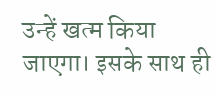उन्हें खत्म किया जाएगा। इसके साथ ही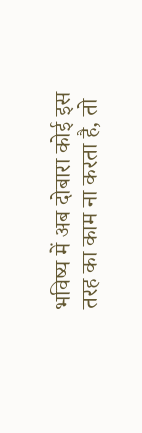भविष्य में अब दोबारा कोई इस तरह का काम ना करता है, तो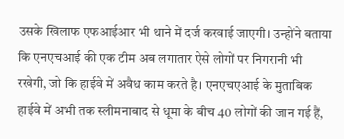उसके खिलाफ एफआईआर भी थाने में दर्ज करवाई जाएगी। उन्होंने बताया कि एनएचआई की एक टीम अब लगातार ऐसे लोगों पर निगरानी भी रखेगी, जो कि हाईवे में अवैध काम करते है। एनएचएआई के मुताबिक हाईवे में अभी तक स्लीमनाबाद से धूमा के बीच 40 लोगों की जान गई हैं,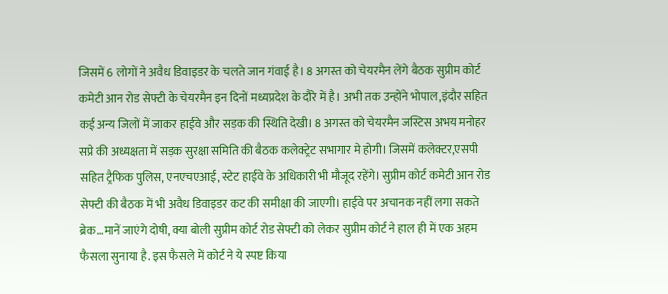जिसमें 6 लोगों ने अवैध डिवाइडर के चलते जान गंवाई है। 8 अगस्त को चेयरमैन लेंगे बैठक सुप्रीम कोर्ट कमेटी आन रोड सेफ्टी के चेयरमैन इन दिनों मध्यप्रदेश के दौरे में है। अभी तक उन्होंने भोपाल,इंदौर सहित कई अन्य जिलों में जाकर हाईवे और सड़क की स्थिति देखी। 8 अगस्त को चेयरमैन जस्टिस अभय मनोहर सप्रे की अध्यक्षता में सड़क सुरक्षा समिति की बैठक कलेक्ट्रेट सभागार मे होगी। जिसमें कलेक्टर,एसपी सहित ट्रैफिक पुलिस, एनएचएआई, स्टेट हाईवे के अधिकारी भी मौजूद रहेंगे। सुप्रीम कोर्ट कमेटी आन रोड सेफ्टी की बैठक में भी अवैध डिवाइडर कट की समीक्षा की जाएगी। हाईवे पर अचानक नहीं लगा सकते ब्रेक…मानें जाएंगे दोषी, क्या बोली सुप्रीम कोर्ट रोड सेफ्टी को लेकर सुप्रीम कोर्ट ने हाल ही में एक अहम फैसला सुनाया है. इस फैसले में कोर्ट ने ये स्पष्ट किया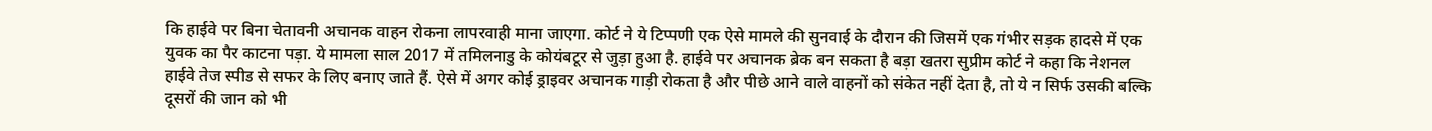कि हाईवे पर बिना चेतावनी अचानक वाहन रोकना लापरवाही माना जाएगा. कोर्ट ने ये टिप्पणी एक ऐसे मामले की सुनवाई के दौरान की जिसमें एक गंभीर सड़क हादसे में एक युवक का पैर काटना पड़ा. ये मामला साल 2017 में तमिलनाडु के कोयंबटूर से जुड़ा हुआ है. हाईवे पर अचानक ब्रेक बन सकता है बड़ा खतरा सुप्रीम कोर्ट ने कहा कि नेशनल हाईवे तेज स्पीड से सफर के लिए बनाए जाते हैं. ऐसे में अगर कोई ड्राइवर अचानक गाड़ी रोकता है और पीछे आने वाले वाहनों को संकेत नहीं देता है, तो ये न सिर्फ उसकी बल्कि दूसरों की जान को भी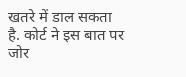खतरे में डाल सकता है. कोर्ट ने इस बात पर जोर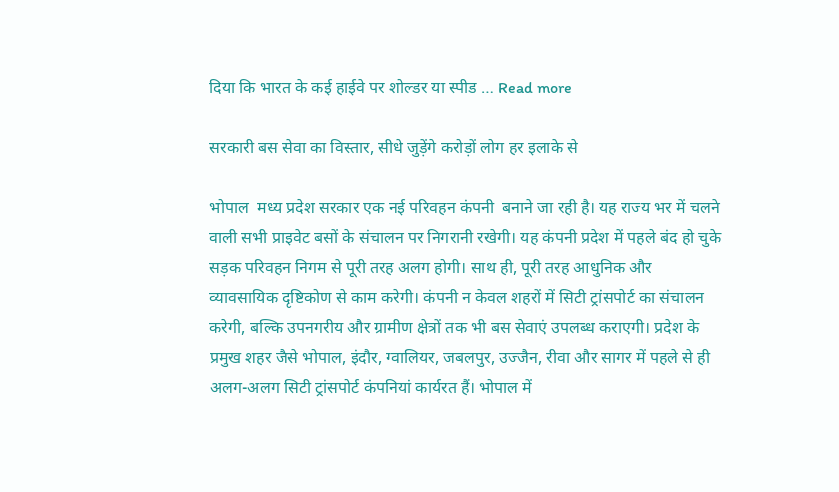दिया कि भारत के कई हाईवे पर शोल्डर या स्पीड … Read more

सरकारी बस सेवा का विस्तार, सीधे जुड़ेंगे करोड़ों लोग हर इलाके से

भोपाल  मध्य प्रदेश सरकार एक नई परिवहन कंपनी  बनाने जा रही है। यह राज्य भर में चलने वाली सभी प्राइवेट बसों के संचालन पर निगरानी रखेगी। यह कंपनी प्रदेश में पहले बंद हो चुके सड़क परिवहन निगम से पूरी तरह अलग होगी। साथ ही, पूरी तरह आधुनिक और व्यावसायिक दृष्टिकोण से काम करेगी। कंपनी न केवल शहरों में सिटी ट्रांसपोर्ट का संचालन करेगी, बल्कि उपनगरीय और ग्रामीण क्षेत्रों तक भी बस सेवाएं उपलब्ध कराएगी। प्रदेश के प्रमुख शहर जैसे भोपाल, इंदौर, ग्वालियर, जबलपुर, उज्जैन, रीवा और सागर में पहले से ही अलग-अलग सिटी ट्रांसपोर्ट कंपनियां कार्यरत हैं। भोपाल में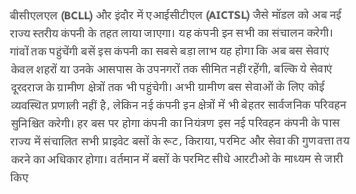बीसीएलएल (BCLL) और इंदौर में एआईसीटीएल (AICTSL) जैसे मॉडल को अब नई राज्य स्तरीय कंपनी के तहत लाया जाएगा। यह कंपनी इन सभी का संचालन करेगी।   गांवों तक पहुंचेंगी बसें इस कंपनी का सबसे बड़ा लाभ यह होगा कि अब बस सेवाएं केवल शहरों या उनके आसपास के उपनगरों तक सीमित नहीं रहेंगी, बल्कि ये सेवाएं दूरदराज के ग्रामीण क्षेत्रों तक भी पहुंचेगी। अभी ग्रामीण बस सेवाओं के लिए कोई व्यवस्थित प्रणाली नहीं है, लेकिन नई कंपनी इन क्षेत्रों में भी बेहतर सार्वजनिक परिवहन सुनिश्चित करेगी। हर बस पर होगा कंपनी का नियंत्रण इस नई परिवहन कंपनी के पास राज्य में संचालित सभी प्राइवेट बसों के रूट, किराया, परमिट और सेवा की गुणवत्ता तय करने का अधिकार होगा। वर्तमान में बसों के परमिट सीधे आरटीओ के माध्यम से जारी किए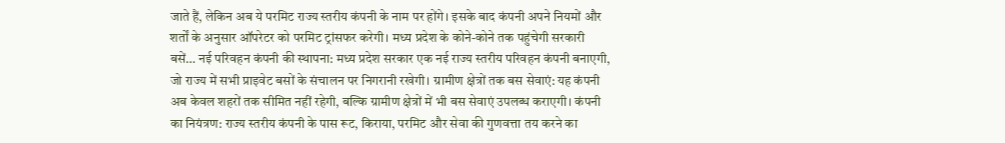जाते हैं, लेकिन अब ये परमिट राज्य स्तरीय कंपनी के नाम पर होंगे। इसके बाद कंपनी अपने नियमों और शर्तों के अनुसार ऑपरेटर को परमिट ट्रांसफर करेगी। मध्य प्रदेश के कोने-कोने तक पहुंचेगी सरकारी बसें… नई परिवहन कंपनी की स्थापना: मध्य प्रदेश सरकार एक नई राज्य स्तरीय परिवहन कंपनी बनाएगी, जो राज्य में सभी प्राइवेट बसों के संचालन पर निगरानी रखेगी। ग्रामीण क्षेत्रों तक बस सेवाएं: यह कंपनी अब केवल शहरों तक सीमित नहीं रहेगी, बल्कि ग्रामीण क्षेत्रों में भी बस सेवाएं उपलब्ध कराएगी। कंपनी का नियंत्रण: राज्य स्तरीय कंपनी के पास रूट, किराया, परमिट और सेवा की गुणवत्ता तय करने का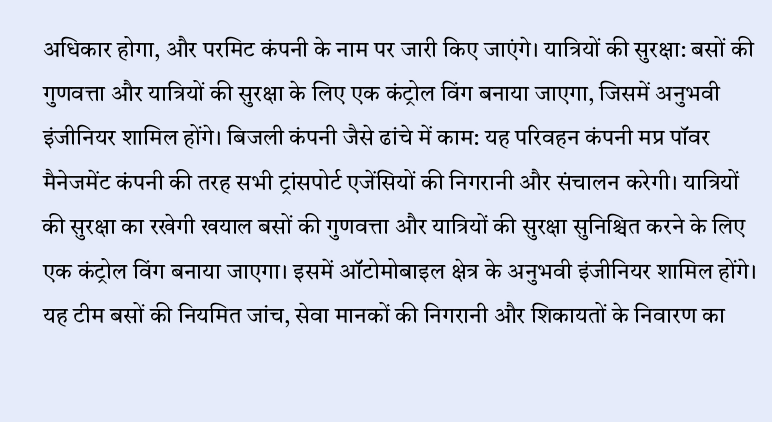अधिकार होगा, और परमिट कंपनी के नाम पर जारी किए जाएंगे। यात्रियों की सुरक्षा: बसों की गुणवत्ता और यात्रियों की सुरक्षा के लिए एक कंट्रोल विंग बनाया जाएगा, जिसमें अनुभवी इंजीनियर शामिल होंगे। बिजली कंपनी जैसे ढांचे में काम: यह परिवहन कंपनी मप्र पॉवर मैनेजमेंट कंपनी की तरह सभी ट्रांसपोर्ट एजेंसियों की निगरानी और संचालन करेगी। यात्रियों की सुरक्षा का रखेगी खयाल बसों की गुणवत्ता और यात्रियों की सुरक्षा सुनिश्चित करने के लिए एक कंट्रोल विंग बनाया जाएगा। इसमें ऑटोमोबाइल क्षेत्र के अनुभवी इंजीनियर शामिल होंगे। यह टीम बसों की नियमित जांच, सेवा मानकों की निगरानी और शिकायतों के निवारण का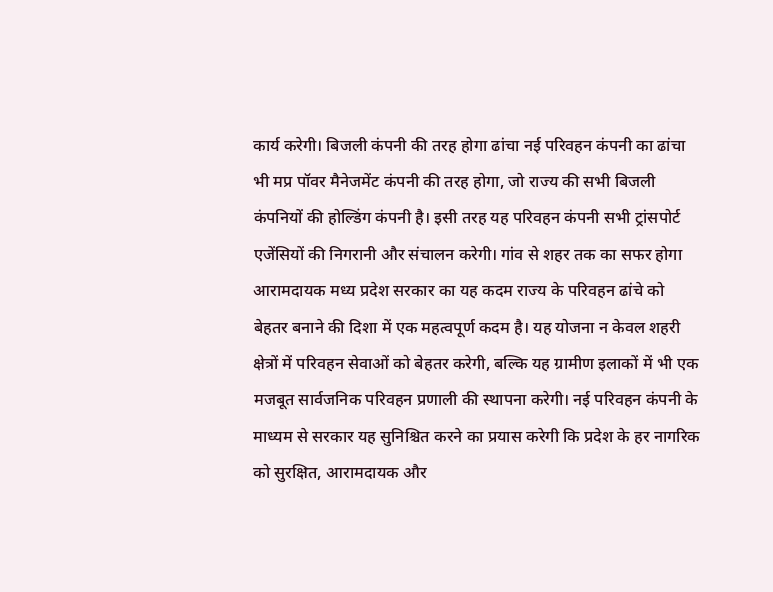कार्य करेगी। बिजली कंपनी की तरह होगा ढांचा नई परिवहन कंपनी का ढांचा भी मप्र पॉवर मैनेजमेंट कंपनी की तरह होगा, जो राज्य की सभी बिजली कंपनियों की होल्डिंग कंपनी है। इसी तरह यह परिवहन कंपनी सभी ट्रांसपोर्ट एजेंसियों की निगरानी और संचालन करेगी। गांव से शहर तक का सफर होगा आरामदायक मध्य प्रदेश सरकार का यह कदम राज्य के परिवहन ढांचे को बेहतर बनाने की दिशा में एक महत्वपूर्ण कदम है। यह योजना न केवल शहरी क्षेत्रों में परिवहन सेवाओं को बेहतर करेगी, बल्कि यह ग्रामीण इलाकों में भी एक मजबूत सार्वजनिक परिवहन प्रणाली की स्थापना करेगी। नई परिवहन कंपनी के माध्यम से सरकार यह सुनिश्चित करने का प्रयास करेगी कि प्रदेश के हर नागरिक को सुरक्षित, आरामदायक और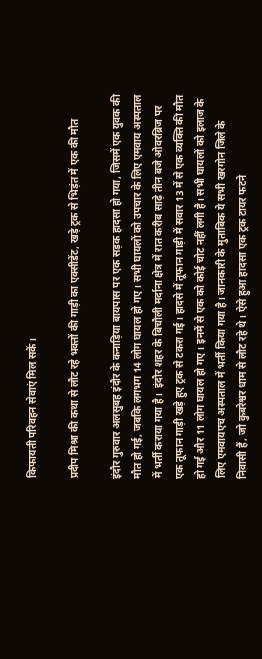किफायती परिवहन सेवाएं मिल सकें।

प्रदीप मिश्रा की कथा से लौट रहे भक्तों की गाड़ी का एक्सीडेंट, खड़े ट्रक से भिड़ंत में एक की मौत

इंदौर गुरुवार अलसुबह इंदौर के कनाड़िया बायपास पर एक सड़क हादसा हो गया, जिसमें एक युवक की मौत हो गई, जबकि लगभग 14 लोग घायल हो गए। सभी घायलों को उपचार के लिए एमवाय अस्पताल में भर्ती कराया गया है।  इंदौर शहर के बिचौली मर्दाना क्षेत्र में रात करीब साढ़े तीन बजे ओवरब्रिज पर एक तूफान गाड़ी खड़े हुए ट्रक से टकरा गई। हादसे में तूफान गाड़ी में सवार 13 में से एक व्यक्ति की मौत हो गई और 11 लोग घायल हो गए। इनमें से एक को कोई चोट नहीं लगी है। सभी घायलों को इलाज के लिए एमवायएच अस्पताल में भर्ती किया गया है। जानकारी के मुताबिक ये सभी खरगोन जिले के निवासी हैं, जो कुबरेश्वर धाम से लौट रहे थे। ऐसे हुआ हादसा एक ट्रक टायर फटने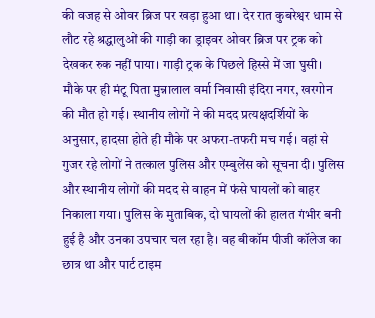की वजह से ओवर ब्रिज पर खड़ा हुआ था। देर रात कुबरेश्वर धाम से लौट रहे श्रद्धालुओं की गाड़ी का ड्राइवर ओवर ब्रिज पर ट्रक को देखकर रुक नहीं पाया। गाड़ी ट्रक के पिछले हिस्से में जा घुसी। मौके पर ही मंटू पिता मुन्नालाल वर्मा निवासी इंदिरा नगर, खरगोन की मौत हो गई। स्थानीय लोगों ने की मदद प्रत्यक्षदर्शियों के अनुसार, हादसा होते ही मौके पर अफरा-तफरी मच गई। वहां से गुजर रहे लोगों ने तत्काल पुलिस और एम्बुलेंस को सूचना दी। पुलिस और स्थानीय लोगों की मदद से वाहन में फंसे घायलों को बाहर निकाला गया। पुलिस के मुताबिक, दो घायलों की हालत गंभीर बनी हुई है और उनका उपचार चल रहा है। वह बीकॉम पीजी कॉलेज का छात्र था और पार्ट टाइम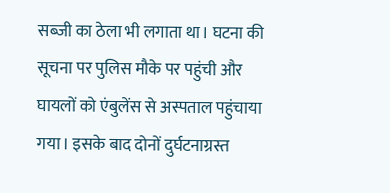सब्जी का ठेला भी लगाता था। घटना की सूचना पर पुलिस मौके पर पहुंची और घायलों को एंबुलेंस से अस्पताल पहुंचाया गया। इसके बाद दोनों दुर्घटनाग्रस्त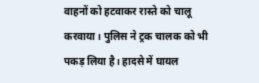वाहनों को हटवाकर रास्ते को चालू करवाया। पुलिस ने ट्रक चालक को भी पकड़ लिया है। हादसे में घायल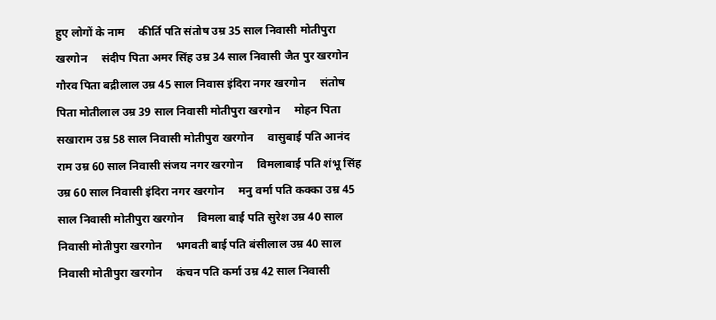हुए लोगों के नाम     कीर्ति पति संतोष उम्र 35 साल निवासी मोतीपुरा खरगोन     संदीप पिता अमर सिंह उम्र 34 साल निवासी जैत पुर खरगोन     गौरव पिता बद्रीलाल उम्र 45 साल निवास इंदिरा नगर खरगोन     संतोष पिता मोतीलाल उम्र 39 साल निवासी मोतीपुरा खरगोन     मोहन पिता सखाराम उम्र 58 साल निवासी मोतीपुरा खरगोन     वासुबाई पति आनंद राम उम्र 60 साल निवासी संजय नगर खरगोन     विमलाबाई पति शंभू सिंह उम्र 60 साल निवासी इंदिरा नगर खरगोन     मनु वर्मा पति कक्का उम्र 45 साल निवासी मोतीपुरा खरगोन     विमला बाई पति सुरेश उम्र 40 साल निवासी मोतीपुरा खरगोन     भगवती बाई पति बंसीलाल उम्र 40 साल निवासी मोतीपुरा खरगोन     कंचन पति कर्मा उम्र 42 साल निवासी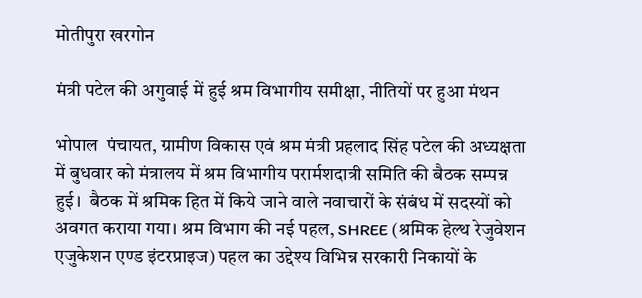मोतीपुरा खरगोन

मंत्री पटेल की अगुवाई में हुई श्रम विभागीय समीक्षा, नीतियों पर हुआ मंथन

भोपाल  पंचायत, ग्रामीण विकास एवं श्रम मंत्री प्रहलाद सिंह पटेल की अध्यक्षता में बुधवार को मंत्रालय में श्रम विभागीय परार्मशदात्री समिति की बैठक सम्पन्न हुई।  बैठक में श्रमिक हित में किये जाने वाले नवाचारों के संबंध में सदस्यों को अवगत कराया गया। श्रम विभाग की नई पहल, SHREE (श्रमिक हेल्थ रेजुवेशन एजुकेशन एण्ड इंटरप्राइज) पहल का उ‌द्देश्य विभिन्न सरकारी निकायों के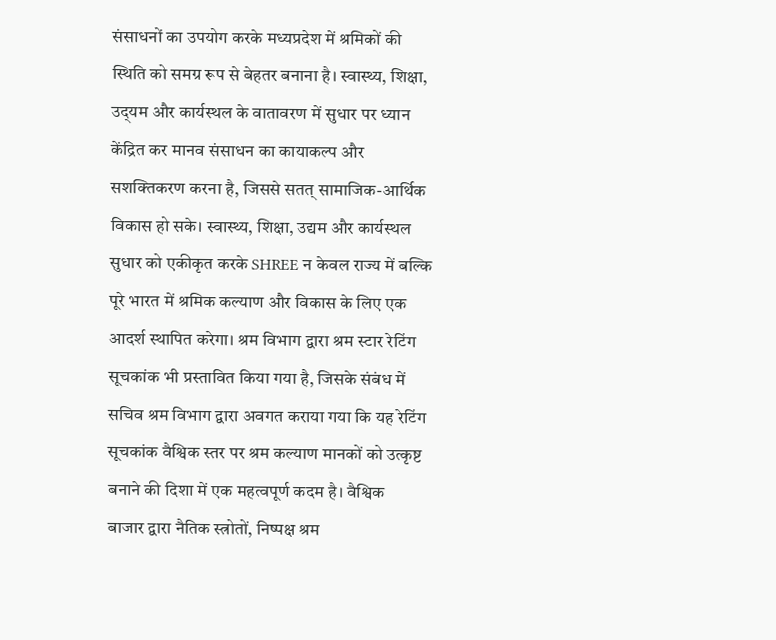संसाधनों का उपयोग करके मध्यप्रदेश में श्रमिकों की स्थिति को समग्र रूप से बेहतर बनाना है। स्वास्थ्य, शिक्षा, उद्‌यम और कार्यस्थल के वातावरण में सुधार पर ध्यान केंद्रित कर मानव संसाधन का कायाकल्प और सशक्तिकरण करना है, जिससे सतत् सामाजिक-आर्थिक विकास हो सके। स्वास्थ्य, शिक्षा, उ‌द्यम और कार्यस्थल सुधार को एकीकृत करके SHREE न केवल राज्य में बल्कि पूरे भारत में श्रमिक कल्याण और विकास के लिए एक आदर्श स्थापित करेगा। श्रम विभाग द्वारा श्रम स्टार रेटिंग सूचकांक भी प्रस्तावित किया गया है, जिसके संबंध में सचिव श्रम विभाग ‌द्वारा अवगत कराया गया कि यह रेटिंग सूचकांक वैश्विक स्तर पर श्रम कल्याण मानकों को उत्कृष्ट बनाने की दिशा में एक महत्वपूर्ण कदम है। वैश्विक बाजार ‌द्वारा नैतिक स्त्रोतों, निष्पक्ष श्रम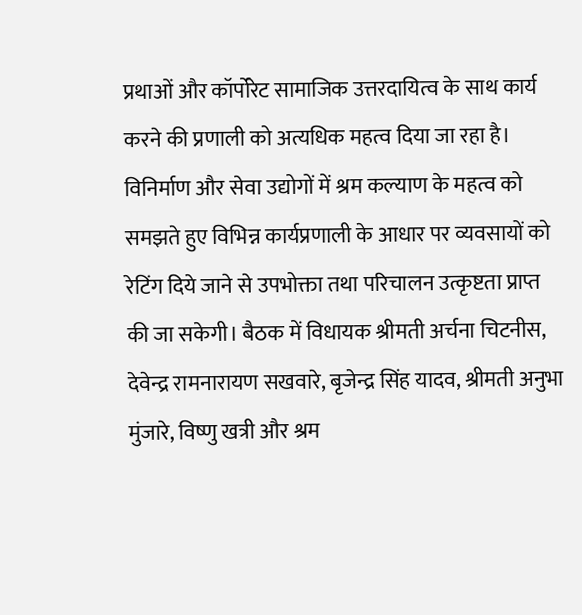प्रथाओं और कॉर्पोरेट सामाजिक उत्तरदायित्व के साथ कार्य करने की प्रणाली को अत्यधिक महत्व दिया जा रहा है। विनिर्माण और सेवा उ‌द्योगों में श्रम कल्याण के महत्व को समझते हुए विभिन्न कार्यप्रणाली के आधार पर व्यवसायों को रेटिंग दिये जाने से उपभोक्ता तथा परिचालन उत्कृष्टता प्राप्त की जा सकेगी। बैठक में विधायक श्रीमती अर्चना चिटनीस, देवेन्द्र रामनारायण सखवारे, बृजेन्द्र सिंह यादव, श्रीमती अनुभा मुंजारे, विष्णु खत्री और श्रम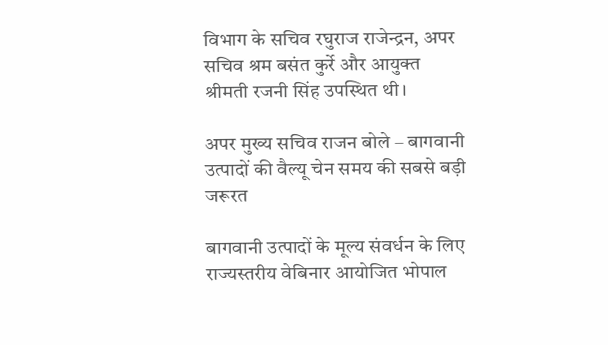विभाग के सचिव रघुराज राजेन्द्रन, अपर सचिव श्रम बसंत कुर्रे और आयुक्त श्रीमती रजनी सिंह उपस्थित थी।

अपर मुख्य सचिव राजन बोले – बागवानी उत्पादों की वैल्यू चेन समय की सबसे बड़ी जरूरत

बागवानी उत्पादों के मूल्य संवर्धन के लिए राज्यस्तरीय वेबिनार आयोजित भोपाल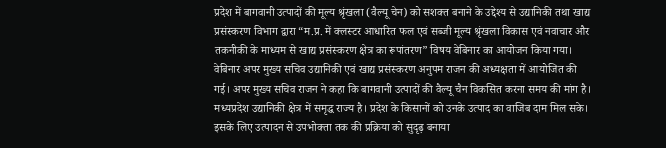प्रदेश में बागवानी उत्पादों की मूल्य श्रृंखला (वैल्यू चेन) को सशक्त बनाने के उद्देश्य से उद्यानिकी तथा खाद्य प्रसंस्करण विभाग द्वारा “म.प्र. में क्लस्टर आधारित फल एवं सब्जी मूल्य श्रृंखला विकास एवं नवाचार और तकनीकी के माध्यम से खाद्य प्रसंस्करण क्षेत्र का रूपांतरण” विषय वेबिनार का आयोजन किया गया। वेबिनार अपर मुख्य सचिव उद्यानिकी एवं खाद्य प्रसंस्करण अनुपम राजन की अध्यक्षता में आयोजित की गई। अपर मुख्य सचिव राजन ने कहा कि बागवानी उत्पादों की वैल्यू चैन विकसित करना समय की मांग है। मध्यप्रदेश उद्यानिकी क्षेत्र में समृद्ध राज्य है। प्रदेश के किसानों को उनके उत्पाद का वाजिब दाम मिल सके। इसके लिए उत्पादन से उपभोक्ता तक की प्रक्रिया को सुदृढ़ बनाया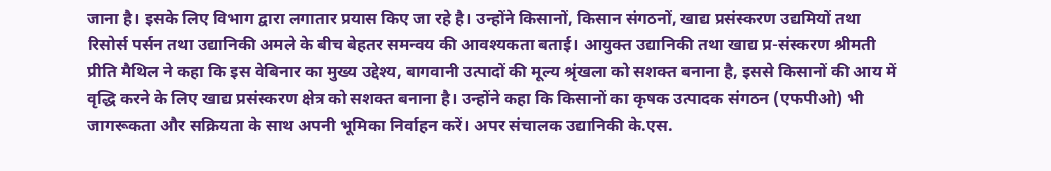जाना है। इसके लिए विभाग द्वारा लगातार प्रयास किए जा रहे है। उन्होंने किसानों, किसान संगठनों, खाद्य प्रसंस्करण उद्यमियों तथा रिसोर्स पर्सन तथा उद्यानिकी अमले के बीच बेहतर समन्वय की आवश्यकता बताई। आयुक्त उद्यानिकी तथा खाद्य प्र-संस्करण श्रीमती प्रीति मैथिल ने कहा कि इस वेबिनार का मुख्य उद्देश्य, बागवानी उत्पादों की मूल्य श्रृंखला को सशक्त बनाना है, इससे किसानों की आय में वृद्धि करने के लिए खाद्य प्रसंस्करण क्षेत्र को सशक्त बनाना है। उन्होंने कहा कि किसानों का कृषक उत्पादक संगठन (एफपीओ) भी जागरूकता और सक्रियता के साथ अपनी भूमिका निर्वाहन करें। अपर संचालक उद्यानिकी के.एस.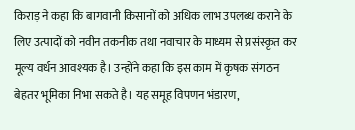किराड़ ने कहा कि बागवानी किसानों को अधिक लाभ उपलब्ध कराने के लिए उत्पादों को नवीन तकनीक तथा नवाचार के माध्यम से प्रसंस्कृत कर मूल्य वर्धन आवश्यक है। उन्होंने कहा कि इस काम में कृषक संगठन बेहतर भूमिका निभा सकते है। यह समूह विपणन भंडारण,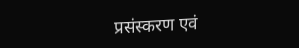प्रसंस्करण एवं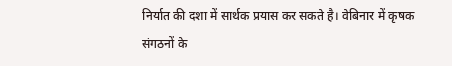निर्यात की दशा में सार्थक प्रयास कर सकते है। वेबिनार में कृषक संगठनों के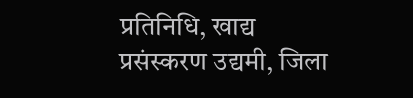प्रतिनिधि, खाद्य प्रसंस्करण उद्यमी, जिला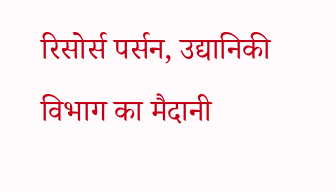रिसोर्स पर्सन, उद्यानिकी विभाग का मैदानी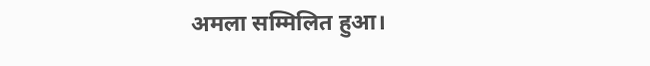अमला सम्मिलित हुआ।